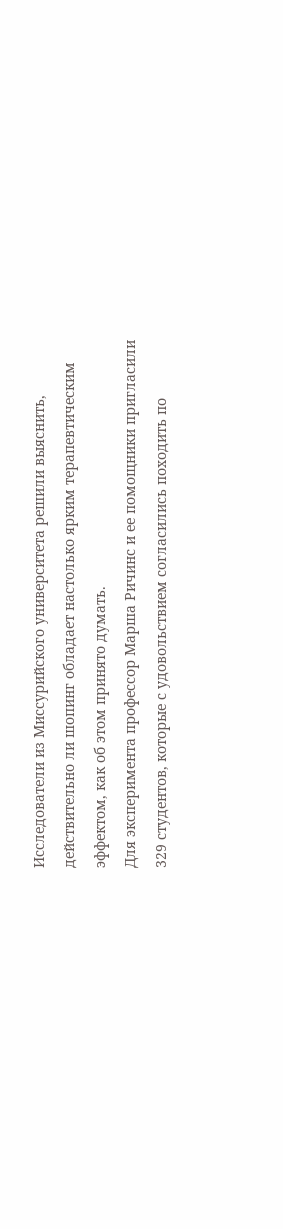Исследователи из Миссурийского университета решили выяснить, действительно ли шопинг обладает настолько ярким терапевтическим эффектом, как об этом принято думать.
Для эксперимента профессор Марша Ричинс и ее помощники пригласили 329 студентов, которые с удовольствием согласились походить по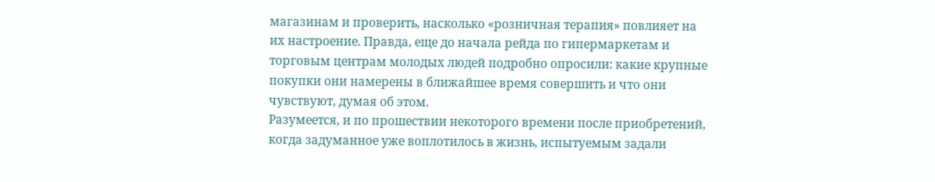магазинам и проверить, насколько «розничная терапия» повлияет на их настроение. Правда, еще до начала рейда по гипермаркетам и торговым центрам молодых людей подробно опросили: какие крупные покупки они намерены в ближайшее время совершить и что они чувствуют, думая об этом.
Разумеется, и по прошествии некоторого времени после приобретений, когда задуманное уже воплотилось в жизнь, испытуемым задали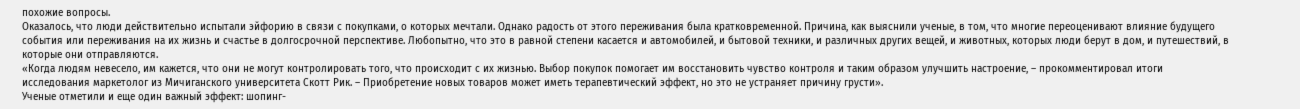похожие вопросы.
Оказалось, что люди действительно испытали эйфорию в связи с покупками, о которых мечтали. Однако радость от этого переживания была кратковременной. Причина, как выяснили ученые, в том, что многие переоценивают влияние будущего события или переживания на их жизнь и счастье в долгосрочной перспективе. Любопытно, что это в равной степени касается и автомобилей, и бытовой техники, и различных других вещей, и животных, которых люди берут в дом, и путешествий, в которые они отправляются.
«Когда людям невесело, им кажется, что они не могут контролировать того, что происходит с их жизнью. Выбор покупок помогает им восстановить чувство контроля и таким образом улучшить настроение, – прокомментировал итоги исследования маркетолог из Мичиганского университета Скотт Рик. – Приобретение новых товаров может иметь терапевтический эффект, но это не устраняет причину грусти».
Ученые отметили и еще один важный эффект: шопинг-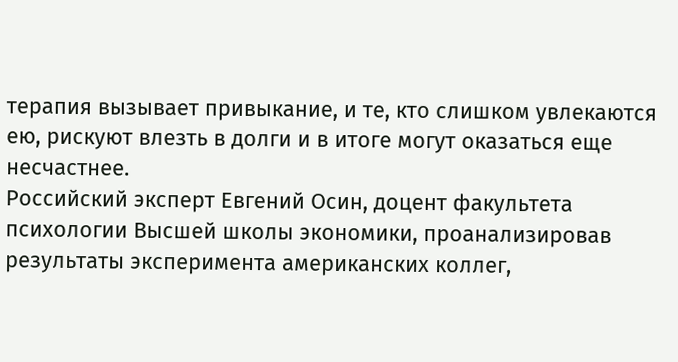терапия вызывает привыкание, и те, кто слишком увлекаются ею, рискуют влезть в долги и в итоге могут оказаться еще несчастнее.
Российский эксперт Евгений Осин, доцент факультета психологии Высшей школы экономики, проанализировав результаты эксперимента американских коллег,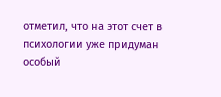отметил, что на этот счет в психологии уже придуман особый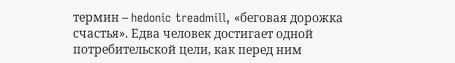термин – hedonic treadmill, «беговая дорожка счастья». Едва человек достигает одной потребительской цели, как перед ним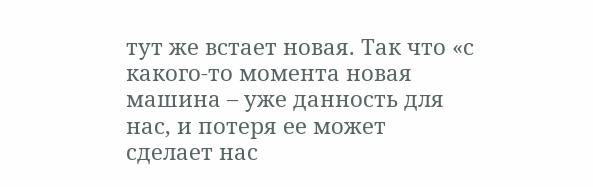тут же встает новая. Так что «с какого-то момента новая машина – уже данность для нас, и потеря ее может сделает нас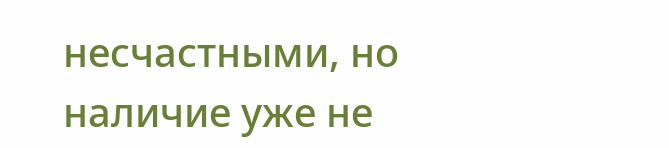несчастными, но наличие уже не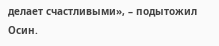делает счастливыми», – подытожил Осин.